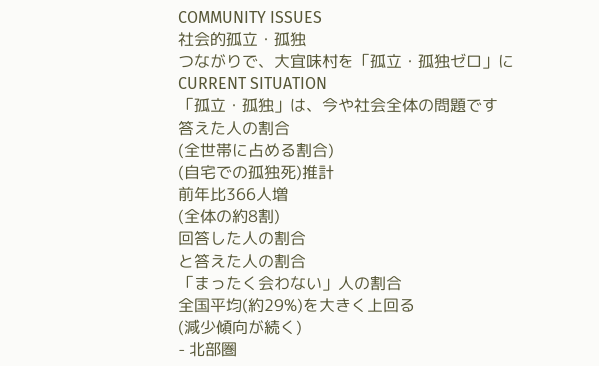COMMUNITY ISSUES
社会的孤立・孤独
つながりで、大宜味村を「孤立・孤独ゼロ」に
CURRENT SITUATION
「孤立・孤独」は、今や社会全体の問題です
答えた人の割合
(全世帯に占める割合)
(自宅での孤独死)推計
前年比366人増
(全体の約8割)
回答した人の割合
と答えた人の割合
「まったく会わない」人の割合
全国平均(約29%)を大きく上回る
(減少傾向が続く)
- 北部圏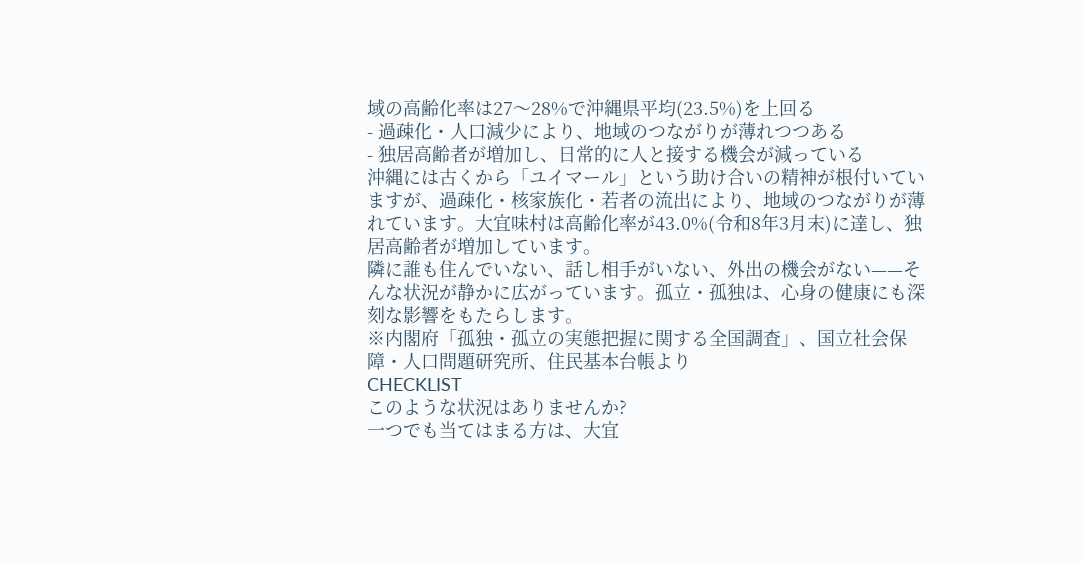域の高齢化率は27〜28%で沖縄県平均(23.5%)を上回る
- 過疎化・人口減少により、地域のつながりが薄れつつある
- 独居高齢者が増加し、日常的に人と接する機会が減っている
沖縄には古くから「ユイマール」という助け合いの精神が根付いていますが、過疎化・核家族化・若者の流出により、地域のつながりが薄れています。大宜味村は高齢化率が43.0%(令和8年3月末)に達し、独居高齢者が増加しています。
隣に誰も住んでいない、話し相手がいない、外出の機会がない——そんな状況が静かに広がっています。孤立・孤独は、心身の健康にも深刻な影響をもたらします。
※内閣府「孤独・孤立の実態把握に関する全国調査」、国立社会保障・人口問題研究所、住民基本台帳より
CHECKLIST
このような状況はありませんか?
一つでも当てはまる方は、大宜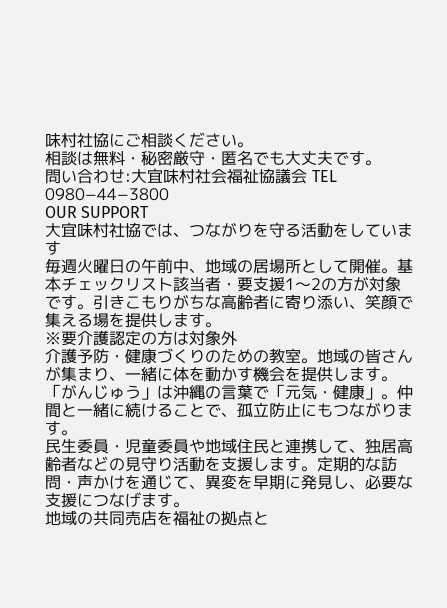味村社協にご相談ください。
相談は無料・秘密厳守・匿名でも大丈夫です。
問い合わせ:大宜味村社会福祉協議会 TEL 0980−44−3800
OUR SUPPORT
大宜味村社協では、つながりを守る活動をしています
毎週火曜日の午前中、地域の居場所として開催。基本チェックリスト該当者・要支援1〜2の方が対象です。引きこもりがちな高齢者に寄り添い、笑顔で集える場を提供します。
※要介護認定の方は対象外
介護予防・健康づくりのための教室。地域の皆さんが集まり、一緒に体を動かす機会を提供します。「がんじゅう」は沖縄の言葉で「元気・健康」。仲間と一緒に続けることで、孤立防止にもつながります。
民生委員・児童委員や地域住民と連携して、独居高齢者などの見守り活動を支援します。定期的な訪問・声かけを通じて、異変を早期に発見し、必要な支援につなげます。
地域の共同売店を福祉の拠点と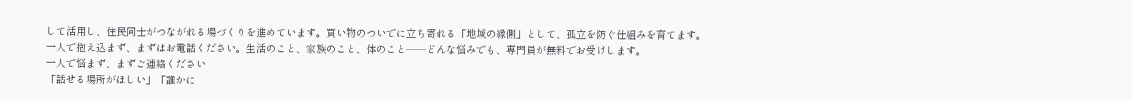して活用し、住民同士がつながれる場づくりを進めています。買い物のついでに立ち寄れる「地域の縁側」として、孤立を防ぐ仕組みを育てます。
一人で抱え込まず、まずはお電話ください。生活のこと、家族のこと、体のこと——どんな悩みでも、専門員が無料でお受けします。
一人で悩まず、まずご連絡ください
「話せる場所がほしい」「誰かに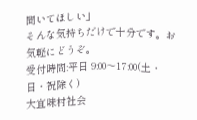聞いてほしい」
そんな気持ちだけで十分です。お気軽にどうぞ。
受付時間:平日 9:00〜17:00(土・日・祝除く)
大宜味村社会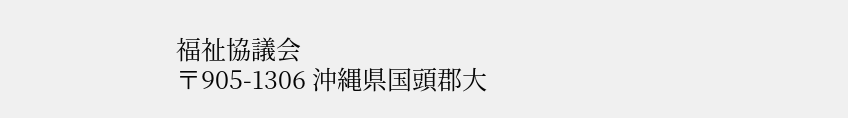福祉協議会
〒905-1306 沖縄県国頭郡大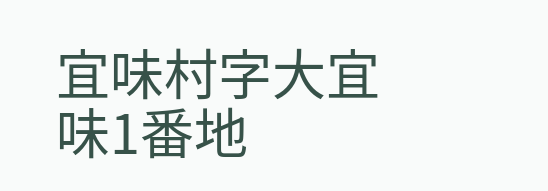宜味村字大宜味1番地